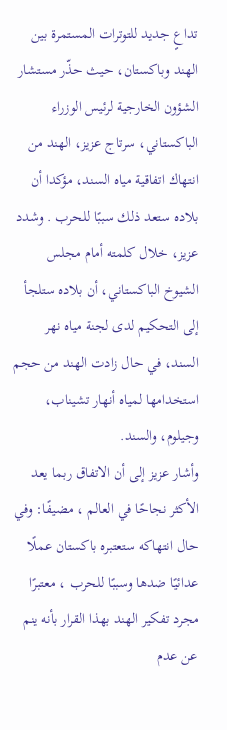تداعٍ جديد للتوترات المستمرة بين الهند وباكستان، حيث حذّر مستشار الشؤون الخارجية لرئيس الوزراء الباكستاني، سرتاج عزيز، الهند من انتهاك اتفاقية مياه السند، مؤكدا أن بلاده ستعد ذلك سببًا للحرب . وشدد عزيز، خلال كلمته أمام مجلس الشيوخ الباكستاني، أن بلاده ستلجأ إلى التحكيم لدى لجنة مياه نهر السند، في حال زادت الهند من حجم استخدامها لمياه أنهار تشيناب، وجيلوم، والسند.
وأشار عزيز إلى أن الاتفاق ربما يعد الأكثر نجاحًا في العالم ، مضيفًا: وفي حال انتهاكه ستعتبره باكستان عملًا عدائيًا ضدها وسببًا للحرب ، معتبرًا مجرد تفكير الهند بهذا القرار بأنه ينم عن عدم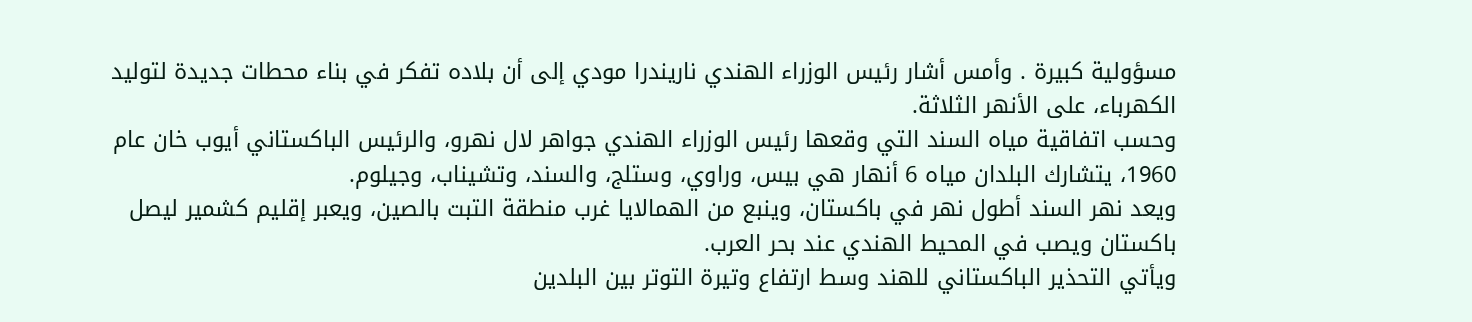مسؤولية كبيرة . وأمس أشار رئيس الوزراء الهندي ناريندرا مودي إلى أن بلاده تفكر في بناء محطات جديدة لتوليد الكهرباء، على الأنهر الثلاثة.
وحسب اتفاقية مياه السند التي وقعها رئيس الوزراء الهندي جواهر لال نهرو، والرئيس الباكستاني أيوب خان عام 1960، يتشارك البلدان مياه 6 أنهار هي بيس، وراوي، وستلج، والسند، وتشيناب، وجيلوم.
ويعد نهر السند أطول نهر في باكستان، وينبع من الهمالايا غرب منطقة التبت بالصين، ويعبر إقليم كشمير ليصل باكستان ويصب في المحيط الهندي عند بحر العرب.
ويأتي التحذير الباكستاني للهند وسط ارتفاع وتيرة التوتر بين البلدين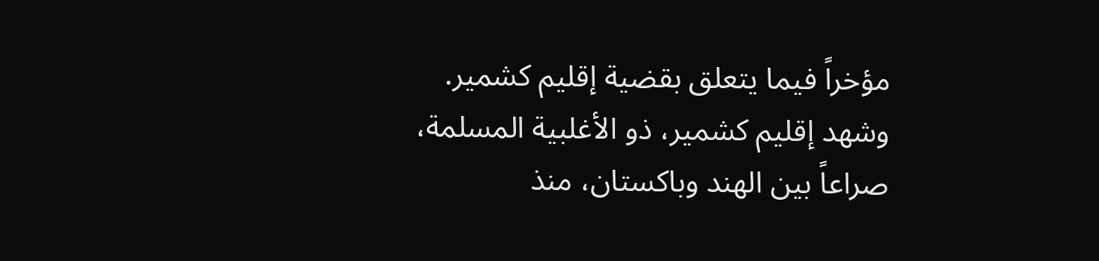مؤخراً فيما يتعلق بقضية إقليم كشمير.
وشهد إقليم كشمير، ذو الأغلبية المسلمة، صراعاً بين الهند وباكستان، منذ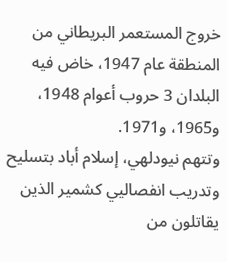خروج المستعمر البريطاني من المنطقة عام 1947، خاض فيه البلدان 3 حروب أعوام 1948، و1965، و1971.
وتتهم نيودلهي، إسلام أباد بتسليح وتدريب انفصاليي كشمير الذين يقاتلون من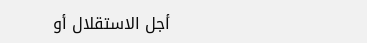أجل الاستقلال أو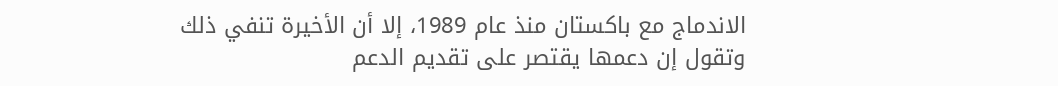الاندماج مع باكستان منذ عام 1989، إلا أن الأخيرة تنفي ذلك وتقول إن دعمها يقتصر على تقديم الدعم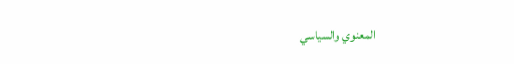المعنوي والسياسي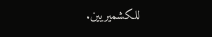للكشميريين.